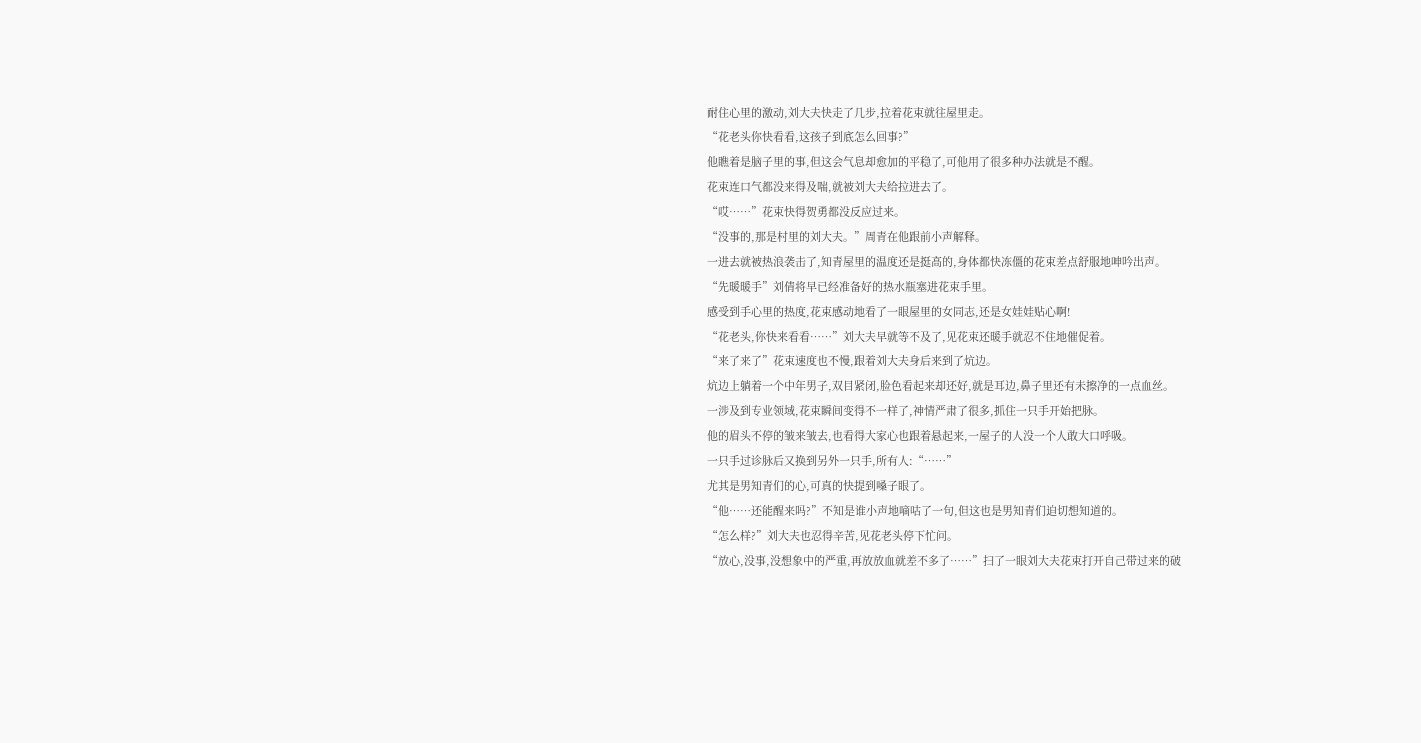耐住心里的激动,刘大夫快走了几步,拉着花束就往屋里走。
“花老头你快看看,这孩子到底怎么回事?”
他瞧着是脑子里的事,但这会气息却愈加的平稳了,可他用了很多种办法就是不醒。
花束连口气都没来得及喘,就被刘大夫给拉进去了。
“哎……”花束快得贺勇都没反应过来。
“没事的,那是村里的刘大夫。”周青在他跟前小声解释。
一进去就被热浪袭击了,知青屋里的温度还是挺高的,身体都快冻僵的花束差点舒服地呻吟出声。
“先暖暖手”刘倩将早已经准备好的热水瓶塞进花束手里。
感受到手心里的热度,花束感动地看了一眼屋里的女同志,还是女娃娃贴心啊!
“花老头,你快来看看……”刘大夫早就等不及了,见花束还暖手就忍不住地催促着。
“来了来了”花束速度也不慢,跟着刘大夫身后来到了炕边。
炕边上躺着一个中年男子,双目紧闭,脸色看起来却还好,就是耳边,鼻子里还有未擦净的一点血丝。
一涉及到专业领域,花束瞬间变得不一样了,神情严肃了很多,抓住一只手开始把脉。
他的眉头不停的皱来皱去,也看得大家心也跟着悬起来,一屋子的人没一个人敢大口呼吸。
一只手过诊脉后又换到另外一只手,所有人:“……”
尤其是男知青们的心,可真的快提到嗓子眼了。
“他……还能醒来吗?”不知是谁小声地嘀咕了一句,但这也是男知青们迫切想知道的。
“怎么样?”刘大夫也忍得辛苦,见花老头停下忙问。
“放心,没事,没想象中的严重,再放放血就差不多了……”扫了一眼刘大夫花束打开自己带过来的破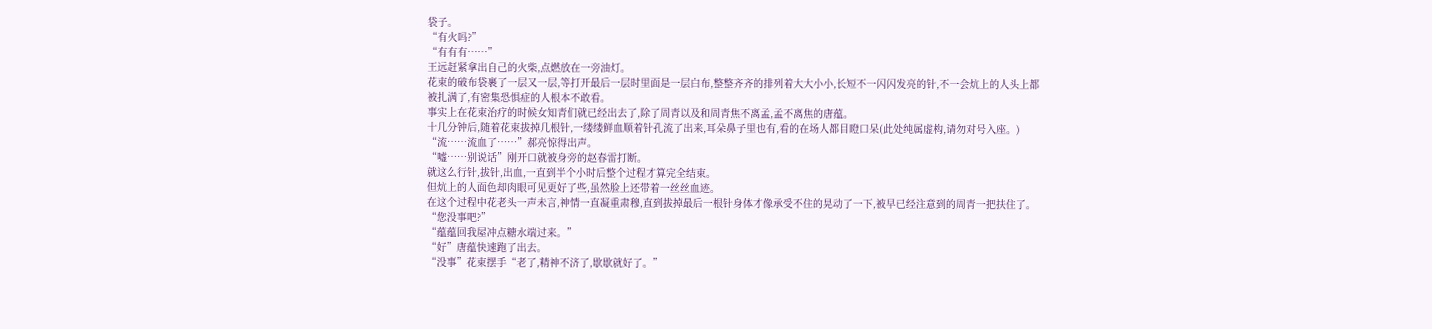袋子。
“有火吗?”
“有有有……”
王远赶紧拿出自己的火柴,点燃放在一旁油灯。
花束的破布袋裹了一层又一层,等打开最后一层时里面是一层白布,整整齐齐的排列着大大小小,长短不一闪闪发亮的针,不一会炕上的人头上都被扎满了,有密集恐惧症的人根本不敢看。
事实上在花束治疗的时候女知青们就已经出去了,除了周青以及和周青焦不离孟,孟不离焦的唐蕴。
十几分钟后,随着花束拔掉几根针,一缕缕鲜血顺着针孔流了出来,耳朵鼻子里也有,看的在场人都目瞪口呆(此处纯属虚构,请勿对号入座。)
“流……流血了……”郝亮惊得出声。
“嘘……别说话”刚开口就被身旁的赵春雷打断。
就这么行针,拔针,出血,一直到半个小时后整个过程才算完全结束。
但炕上的人面色却肉眼可见更好了些,虽然脸上还带着一丝丝血迹。
在这个过程中花老头一声未言,神情一直凝重肃穆,直到拔掉最后一根针身体才像承受不住的晃动了一下,被早已经注意到的周青一把扶住了。
“您没事吧?”
“蕴蕴回我屋冲点糖水端过来。”
“好”唐蕴快速跑了出去。
“没事”花束摆手“老了,精神不济了,歇歇就好了。”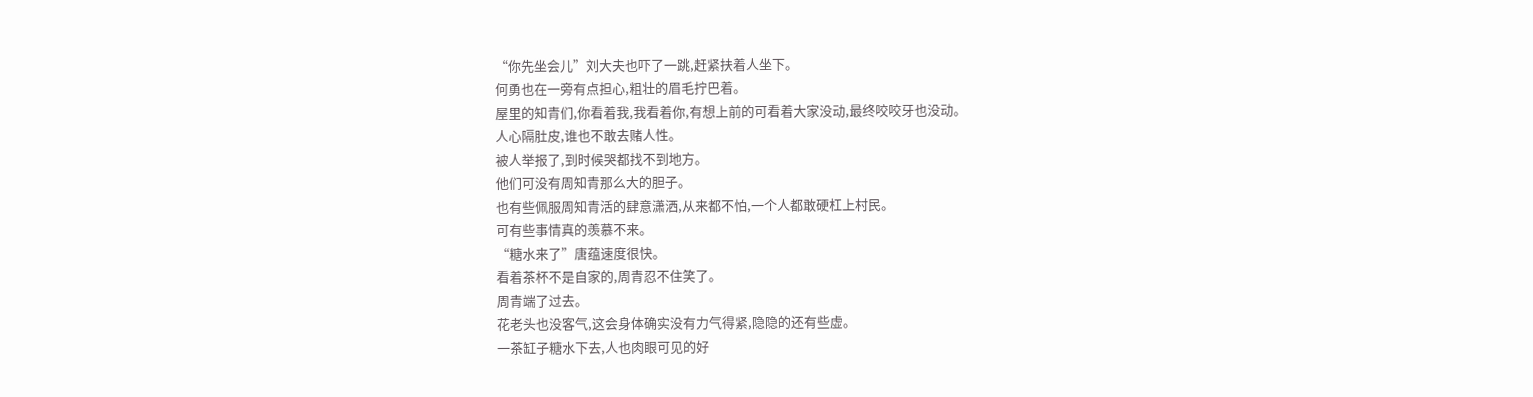“你先坐会儿”刘大夫也吓了一跳,赶紧扶着人坐下。
何勇也在一旁有点担心,粗壮的眉毛拧巴着。
屋里的知青们,你看着我,我看着你,有想上前的可看着大家没动,最终咬咬牙也没动。
人心隔肚皮,谁也不敢去赌人性。
被人举报了,到时候哭都找不到地方。
他们可没有周知青那么大的胆子。
也有些佩服周知青活的肆意潇洒,从来都不怕,一个人都敢硬杠上村民。
可有些事情真的羡慕不来。
“糖水来了”唐蕴速度很快。
看着茶杯不是自家的,周青忍不住笑了。
周青端了过去。
花老头也没客气,这会身体确实没有力气得紧,隐隐的还有些虚。
一茶缸子糖水下去,人也肉眼可见的好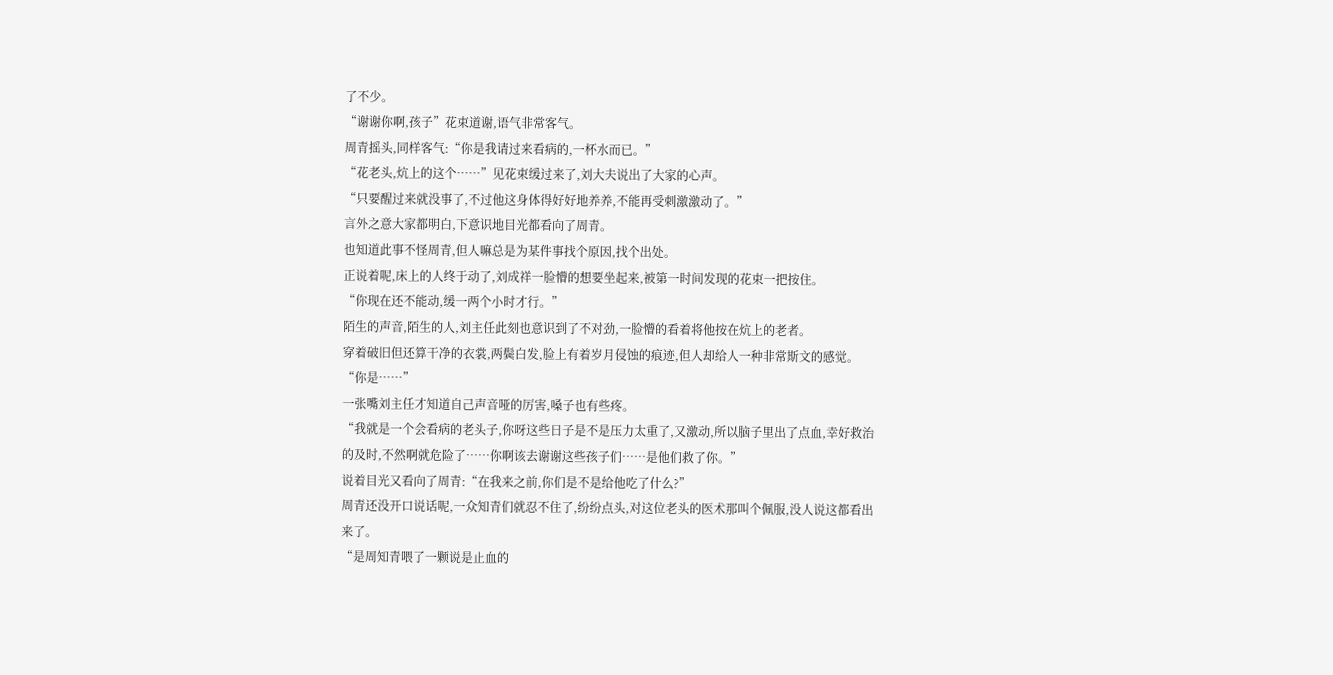了不少。
“谢谢你啊,孩子”花束道谢,语气非常客气。
周青摇头,同样客气:“你是我请过来看病的,一杯水而已。”
“花老头,炕上的这个……”见花束缓过来了,刘大夫说出了大家的心声。
“只要醒过来就没事了,不过他这身体得好好地养养,不能再受刺激激动了。”
言外之意大家都明白,下意识地目光都看向了周青。
也知道此事不怪周青,但人嘛总是为某件事找个原因,找个出处。
正说着呢,床上的人终于动了,刘成祥一脸懵的想要坐起来,被第一时间发现的花束一把按住。
“你现在还不能动,缓一两个小时才行。”
陌生的声音,陌生的人,刘主任此刻也意识到了不对劲,一脸懵的看着将他按在炕上的老者。
穿着破旧但还算干净的衣裳,两鬓白发,脸上有着岁月侵蚀的痕迹,但人却给人一种非常斯文的感觉。
“你是……”
一张嘴刘主任才知道自己声音哑的厉害,嗓子也有些疼。
“我就是一个会看病的老头子,你呀这些日子是不是压力太重了,又激动,所以脑子里出了点血,幸好救治的及时,不然啊就危险了……你啊该去谢谢这些孩子们……是他们救了你。”
说着目光又看向了周青:“在我来之前,你们是不是给他吃了什么?”
周青还没开口说话呢,一众知青们就忍不住了,纷纷点头,对这位老头的医术那叫个佩服,没人说这都看出来了。
“是周知青喂了一颗说是止血的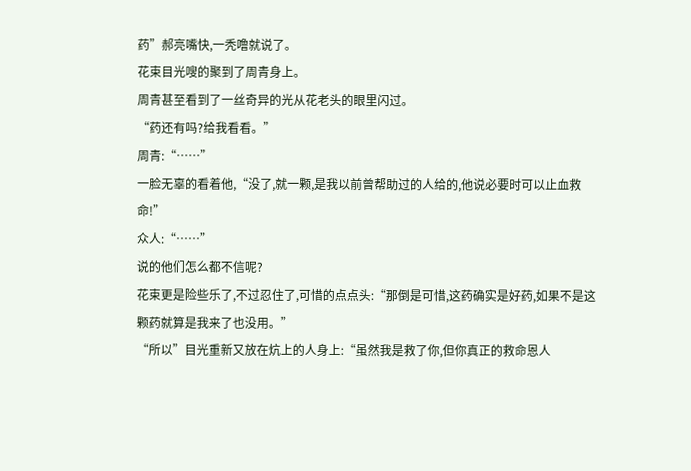药”郝亮嘴快,一秃噜就说了。
花束目光嗖的聚到了周青身上。
周青甚至看到了一丝奇异的光从花老头的眼里闪过。
“药还有吗?给我看看。”
周青:“……”
一脸无辜的看着他,“没了,就一颗,是我以前曾帮助过的人给的,他说必要时可以止血救命!”
众人:“……”
说的他们怎么都不信呢?
花束更是险些乐了,不过忍住了,可惜的点点头:“那倒是可惜,这药确实是好药,如果不是这颗药就算是我来了也没用。”
“所以”目光重新又放在炕上的人身上:“虽然我是救了你,但你真正的救命恩人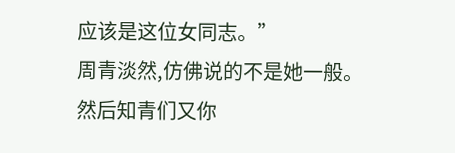应该是这位女同志。”
周青淡然,仿佛说的不是她一般。
然后知青们又你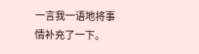一言我一语地将事情补充了一下。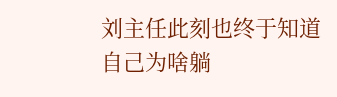刘主任此刻也终于知道自己为啥躺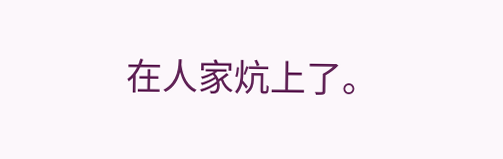在人家炕上了。